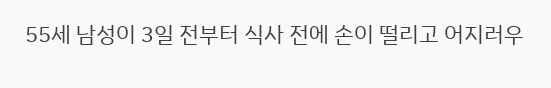55세 남성이 3일 전부터 식사 전에 손이 떨리고 어지러우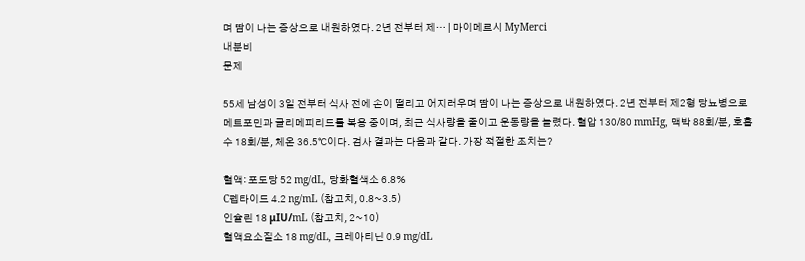며 땀이 나는 증상으로 내원하였다. 2년 전부터 제… | 마이메르시 MyMerci
내분비
문제

55세 남성이 3일 전부터 식사 전에 손이 떨리고 어지러우며 땀이 나는 증상으로 내원하였다. 2년 전부터 제2형 당뇨병으로 메트포민과 글리메피리드를 복용 중이며, 최근 식사량을 줄이고 운동량을 늘렸다. 혈압 130/80 mmHg, 맥박 88회/분, 호흡수 18회/분, 체온 36.5℃이다. 검사 결과는 다음과 같다. 가장 적절한 조치는?

혈액: 포도당 52 mg/dL, 당화혈색소 6.8%
C펩타이드 4.2 ng/mL (참고치, 0.8~3.5)
인슐린 18 μIU/mL (참고치, 2~10)
혈액요소질소 18 mg/dL, 크레아티닌 0.9 mg/dL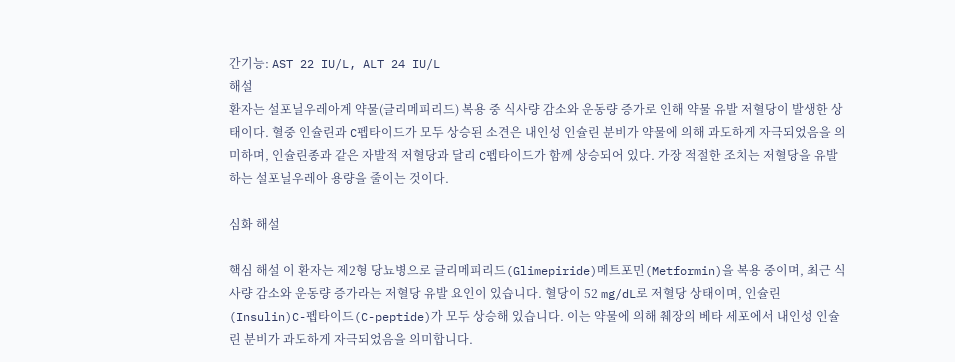간기능: AST 22 IU/L, ALT 24 IU/L
해설
환자는 설포닐우레아계 약물(글리메피리드) 복용 중 식사량 감소와 운동량 증가로 인해 약물 유발 저혈당이 발생한 상태이다. 혈중 인슐린과 C펩타이드가 모두 상승된 소견은 내인성 인슐린 분비가 약물에 의해 과도하게 자극되었음을 의미하며, 인슐린종과 같은 자발적 저혈당과 달리 C펩타이드가 함께 상승되어 있다. 가장 적절한 조치는 저혈당을 유발하는 설포닐우레아 용량을 줄이는 것이다.

심화 해설

핵심 해설 이 환자는 제2형 당뇨병으로 글리메피리드(Glimepiride)메트포민(Metformin)을 복용 중이며, 최근 식사량 감소와 운동량 증가라는 저혈당 유발 요인이 있습니다. 혈당이 52 mg/dL로 저혈당 상태이며, 인슐린(Insulin)C-펩타이드(C-peptide)가 모두 상승해 있습니다. 이는 약물에 의해 췌장의 베타 세포에서 내인성 인슐린 분비가 과도하게 자극되었음을 의미합니다.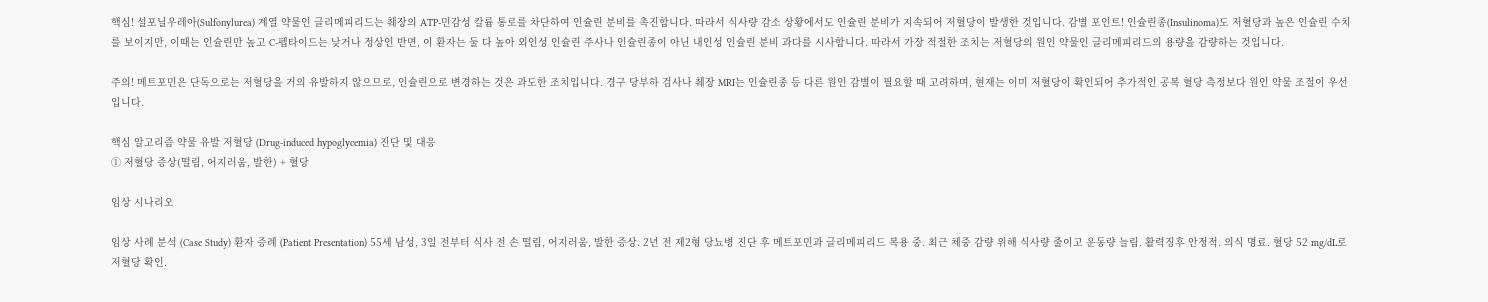핵심! 설포닐우레아(Sulfonylurea) 계열 약물인 글리메피리드는 췌장의 ATP-민감성 칼륨 통로를 차단하여 인슐린 분비를 촉진합니다. 따라서 식사량 감소 상황에서도 인슐린 분비가 지속되어 저혈당이 발생한 것입니다. 감별 포인트! 인슐린종(Insulinoma)도 저혈당과 높은 인슐린 수치를 보이지만, 이때는 인슐린만 높고 C-펩타이드는 낮거나 정상인 반면, 이 환자는 둘 다 높아 외인성 인슐린 주사나 인슐린종이 아닌 내인성 인슐린 분비 과다를 시사합니다. 따라서 가장 적절한 조치는 저혈당의 원인 약물인 글리메피리드의 용량을 감량하는 것입니다.

주의! 메트포민은 단독으로는 저혈당을 거의 유발하지 않으므로, 인슐린으로 변경하는 것은 과도한 조치입니다. 경구 당부하 검사나 췌장 MRI는 인슐린종 등 다른 원인 감별이 필요할 때 고려하며, 현재는 이미 저혈당이 확인되어 추가적인 공복 혈당 측정보다 원인 약물 조절이 우선입니다.

핵심 알고리즘 약물 유발 저혈당 (Drug-induced hypoglycemia) 진단 및 대응
① 저혈당 증상(떨림, 어지러움, 발한) + 혈당

임상 시나리오

임상 사례 분석 (Case Study) 환자 증례 (Patient Presentation) 55세 남성, 3일 전부터 식사 전 손 떨림, 어지러움, 발한 증상. 2년 전 제2형 당뇨병 진단 후 메트포민과 글리메피리드 복용 중. 최근 체중 감량 위해 식사량 줄이고 운동량 늘림. 활력징후 안정적. 의식 명료. 혈당 52 mg/dL로 저혈당 확인.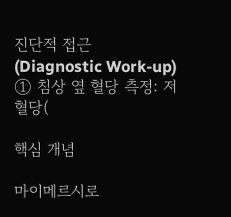진단적 접근 (Diagnostic Work-up) ① 침상 옆 혈당 측정: 저혈당(

핵심 개념

마이메르시로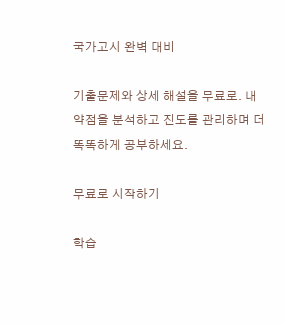국가고시 완벽 대비

기출문제와 상세 해설을 무료로. 내 약점을 분석하고 진도를 관리하며 더 똑똑하게 공부하세요.

무료로 시작하기

학습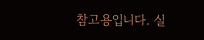참고용입니다. 실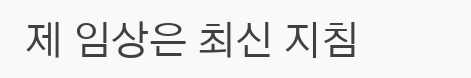제 임상은 최신 지침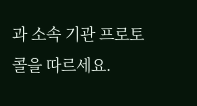과 소속 기관 프로토콜을 따르세요.